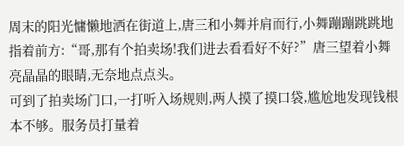周末的阳光慵懒地洒在街道上,唐三和小舞并肩而行,小舞蹦蹦跳跳地指着前方:“哥,那有个拍卖场!我们进去看看好不好?”唐三望着小舞亮晶晶的眼睛,无奈地点点头。
可到了拍卖场门口,一打听入场规则,两人摸了摸口袋,尴尬地发现钱根本不够。服务员打量着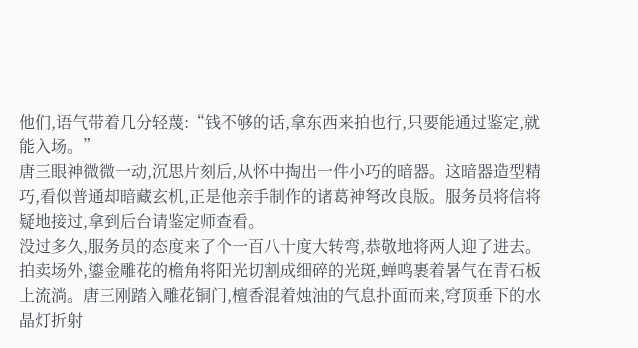他们,语气带着几分轻蔑:“钱不够的话,拿东西来拍也行,只要能通过鉴定,就能入场。”
唐三眼神微微一动,沉思片刻后,从怀中掏出一件小巧的暗器。这暗器造型精巧,看似普通却暗藏玄机,正是他亲手制作的诸葛神弩改良版。服务员将信将疑地接过,拿到后台请鉴定师查看。
没过多久,服务员的态度来了个一百八十度大转弯,恭敬地将两人迎了进去。拍卖场外,鎏金雕花的檐角将阳光切割成细碎的光斑,蝉鸣裹着暑气在青石板上流淌。唐三刚踏入雕花铜门,檀香混着烛油的气息扑面而来,穹顶垂下的水晶灯折射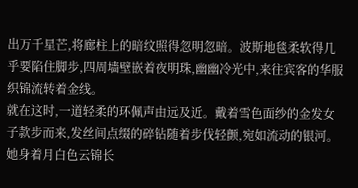出万千星芒,将廊柱上的暗纹照得忽明忽暗。波斯地毯柔软得几乎要陷住脚步,四周墙壁嵌着夜明珠,幽幽冷光中,来往宾客的华服织锦流转着金线。
就在这时,一道轻柔的环佩声由远及近。戴着雪色面纱的金发女子款步而来,发丝间点缀的碎钻随着步伐轻颤,宛如流动的银河。她身着月白色云锦长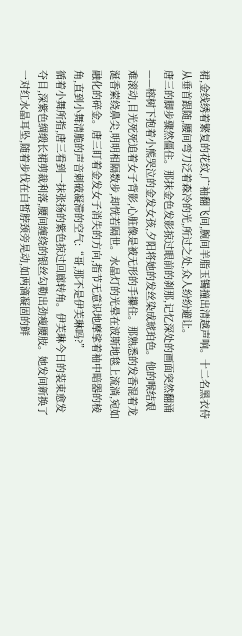裙,金线绣着繁复的花纹,广袖翻飞间,腕间羊脂玉镯撞出清越声响。十二名黑衣侍从垂首跟随,腰间弯刀泛着森冷的光,所过之处,众人纷纷避让。
唐三的脚步骤然僵住。那抹金色发影掠过眼前的刹那,记忆深处的画面突然翻涌——榕树下抱着小熊哭泣的金发女孩,夕阳将她的发丝染成琥珀色。他的喉结艰难滚动,目光死死追着女子背影,心脏像是被无形的手攥住。那熟悉的发香混着龙涎香萦绕鼻尖,明明相隔数步,却恍若隔世。水晶灯的光晕在波斯地毯上流淌,宛如融化的碎金。唐三盯着金发女子消失的方向,指节无意识地摩挲着袖中暗器的棱角,直到小舞清脆的声音刺破凝滞的空气:“哥,那不是伊芙琳吗?”
循着小舞所指,唐三看到一抹张扬的紫色掠过回廊转角。伊芙琳今日的装束愈发夺目,深紫色绸缎长裙剪裁利落,腰间缠绕的银丝勾勒出劲瘦腰肢。她发间新换了一对红水晶耳坠,随着步伐在白皙脖颈旁晃动,如两滴凝固的鲜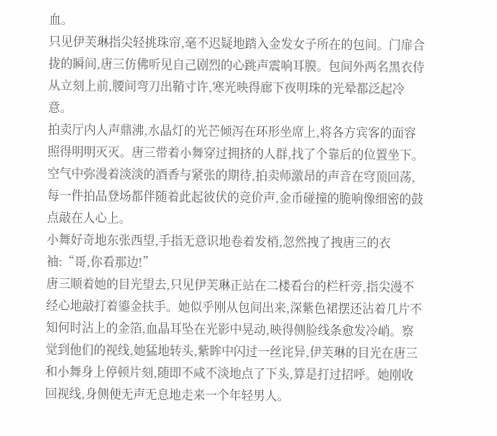血。
只见伊芙琳指尖轻挑珠帘,毫不迟疑地踏入金发女子所在的包间。门扉合拢的瞬间,唐三仿佛听见自己剧烈的心跳声震响耳膜。包间外两名黑衣侍从立刻上前,腰间弯刀出鞘寸许,寒光映得廊下夜明珠的光晕都泛起冷意。
拍卖厅内人声鼎沸,水晶灯的光芒倾泻在环形坐席上,将各方宾客的面容照得明明灭灭。唐三带着小舞穿过拥挤的人群,找了个靠后的位置坐下。空气中弥漫着淡淡的酒香与紧张的期待,拍卖师激昂的声音在穹顶回荡,每一件拍品登场都伴随着此起彼伏的竞价声,金币碰撞的脆响像细密的鼓点敲在人心上。
小舞好奇地东张西望,手指无意识地卷着发梢,忽然拽了拽唐三的衣袖:“哥,你看那边!”
唐三顺着她的目光望去,只见伊芙琳正站在二楼看台的栏杆旁,指尖漫不经心地敲打着鎏金扶手。她似乎刚从包间出来,深紫色裙摆还沾着几片不知何时沾上的金箔,血晶耳坠在光影中晃动,映得侧脸线条愈发冷峭。察觉到他们的视线,她猛地转头,紫眸中闪过一丝诧异,伊芙琳的目光在唐三和小舞身上停顿片刻,随即不咸不淡地点了下头,算是打过招呼。她刚收回视线,身侧便无声无息地走来一个年轻男人。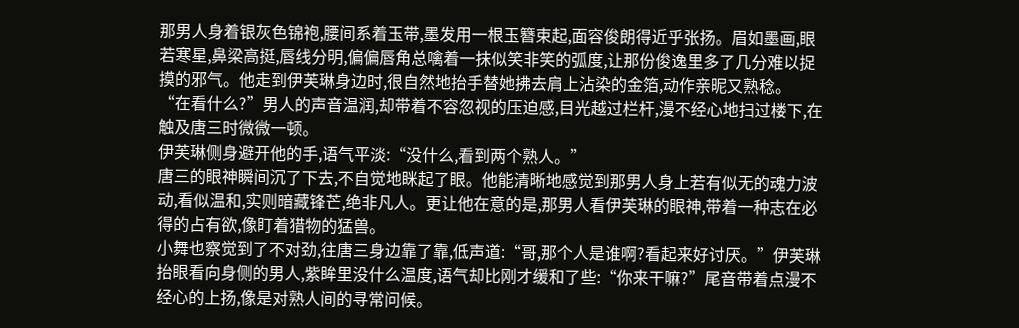那男人身着银灰色锦袍,腰间系着玉带,墨发用一根玉簪束起,面容俊朗得近乎张扬。眉如墨画,眼若寒星,鼻梁高挺,唇线分明,偏偏唇角总噙着一抹似笑非笑的弧度,让那份俊逸里多了几分难以捉摸的邪气。他走到伊芙琳身边时,很自然地抬手替她拂去肩上沾染的金箔,动作亲昵又熟稔。
“在看什么?”男人的声音温润,却带着不容忽视的压迫感,目光越过栏杆,漫不经心地扫过楼下,在触及唐三时微微一顿。
伊芙琳侧身避开他的手,语气平淡:“没什么,看到两个熟人。”
唐三的眼神瞬间沉了下去,不自觉地眯起了眼。他能清晰地感觉到那男人身上若有似无的魂力波动,看似温和,实则暗藏锋芒,绝非凡人。更让他在意的是,那男人看伊芙琳的眼神,带着一种志在必得的占有欲,像盯着猎物的猛兽。
小舞也察觉到了不对劲,往唐三身边靠了靠,低声道:“哥,那个人是谁啊?看起来好讨厌。”伊芙琳抬眼看向身侧的男人,紫眸里没什么温度,语气却比刚才缓和了些:“你来干嘛?”尾音带着点漫不经心的上扬,像是对熟人间的寻常问候。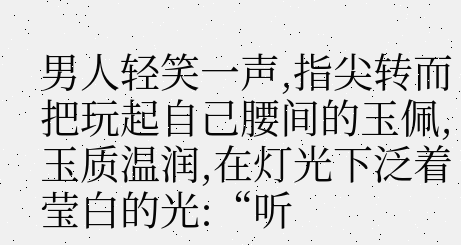男人轻笑一声,指尖转而把玩起自己腰间的玉佩,玉质温润,在灯光下泛着莹白的光:“听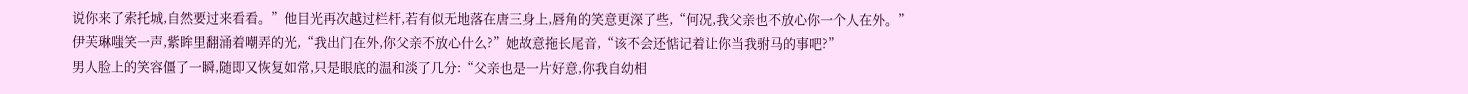说你来了索托城,自然要过来看看。”他目光再次越过栏杆,若有似无地落在唐三身上,唇角的笑意更深了些,“何况,我父亲也不放心你一个人在外。”
伊芙琳嗤笑一声,紫眸里翻涌着嘲弄的光,“我出门在外,你父亲不放心什么?”她故意拖长尾音,“该不会还惦记着让你当我驸马的事吧?”
男人脸上的笑容僵了一瞬,随即又恢复如常,只是眼底的温和淡了几分:“父亲也是一片好意,你我自幼相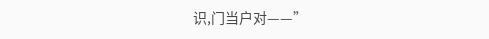识,门当户对——”